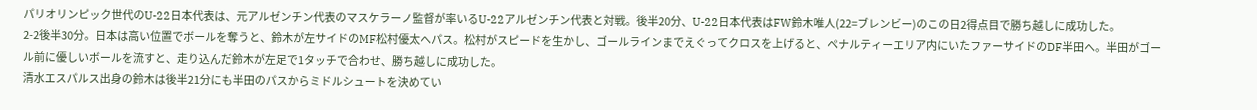パリオリンピック世代のU-22日本代表は、元アルゼンチン代表のマスケラーノ監督が率いるU-22アルゼンチン代表と対戦。後半20分、U-22日本代表はFW鈴木唯人(22=ブレンビー)のこの日2得点目で勝ち越しに成功した。
2-2後半30分。日本は高い位置でボールを奪うと、鈴木が左サイドのMF松村優太へパス。松村がスピードを生かし、ゴールラインまでえぐってクロスを上げると、ペナルティーエリア内にいたファーサイドのDF半田へ。半田がゴール前に優しいボールを流すと、走り込んだ鈴木が左足で1タッチで合わせ、勝ち越しに成功した。
清水エスパルス出身の鈴木は後半21分にも半田のパスからミドルシュートを決めてい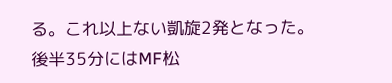る。これ以上ない凱旋2発となった。
後半35分にはMF松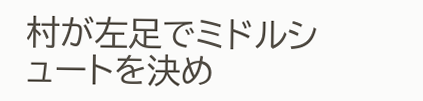村が左足でミドルシュートを決め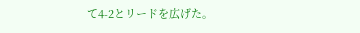て4-2とリードを広げた。